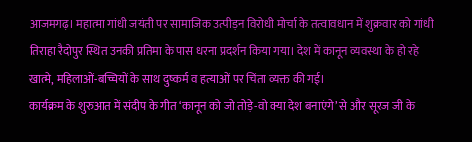आजमगढ़। महात्मा गांधी जयंती पर सामाजिक उत्पीड़न विरोधी मोर्चा के तत्वावधान में शुक्रवार को गांधी तिराहा रैदोपुर स्थित उनकी प्रतिमा के पास धरना प्रदर्शन किया गया। देश में कानून व्यवस्था के हो रहे खात्मे, महिलाओं-बच्चियों के साथ दुष्कर्म व हत्याओं पर चिंता व्यक्त की गई।
कार्यक्रम के शुरुआत में संदीप के गीत ‘कानून को जो तोड़े-वो क्या देश बनाएंगे’ से और सूरज जी के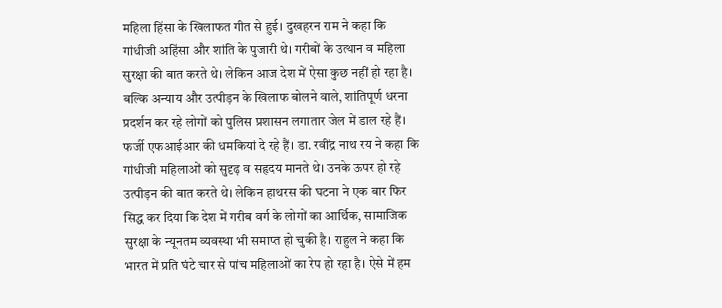महिला हिंसा के खिलाफत गीत से हुई। दुखहरन राम ने कहा कि गांधीजी अहिंसा और शांति के पुजारी थे। गरीबों के उत्थान व महिला सुरक्षा की बात करते थे। लेकिन आज देश में ऐसा कुछ नहीं हो रहा है। बल्कि अन्याय और उत्पीड़न के खिलाफ बोलने वाले, शांतिपूर्ण धरना प्रदर्शन कर रहे लोगों को पुलिस प्रशासन लगातार जेल में डाल रहे हैं। फर्जी एफआईआर की धमकियां दे रहे हैं। डा. रवींद्र नाथ रय ने कहा कि गांधीजी महिलाओं को सुदृढ़ व सहृदय मानते थे। उनके ऊपर हो रहे उत्पीड़न की बात करते थे। लेकिन हाथरस की घटना ने एक बार फिर सिद्ध कर दिया कि देश में गरीब वर्ग के लोगों का आर्थिक, सामाजिक सुरक्षा के न्यूनतम व्यवस्था भी समाप्त हो चुकी है। राहुल ने कहा कि भारत में प्रति घंटे चार से पांच महिलाओं का रेप हो रहा है। ऐसे में हम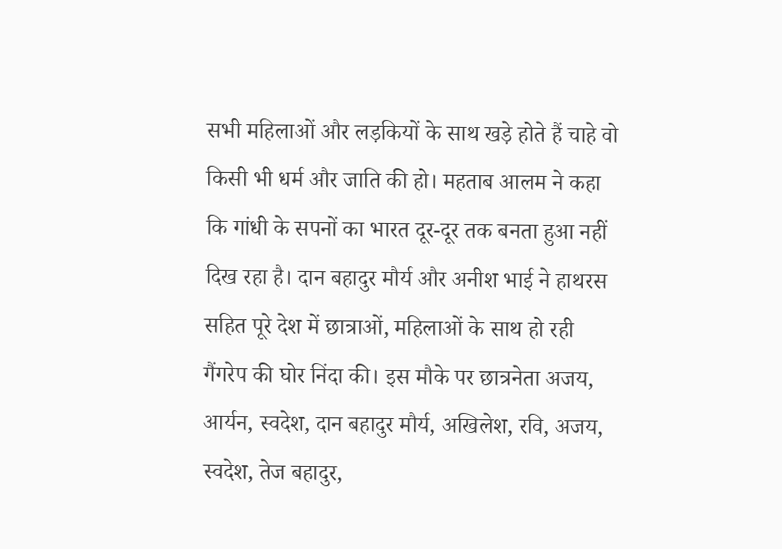सभी महिलाओं और लड़कियों के साथ खड़े होते हैं चाहे वो किसी भी धर्म और जाति की हो। महताब आलम ने कहा कि गांधी के सपनों का भारत दूर-दूर तक बनता हुआ नहीं दिख रहा है। दान बहादुर मौर्य और अनीश भाई ने हाथरस सहित पूरे देश में छात्राओं, महिलाओं के साथ हो रही गैंगरेप की घोर निंदा की। इस मौके पर छात्रनेता अजय, आर्यन, स्वदेश, दान बहादुर मौर्य, अखिलेश, रवि, अजय, स्वदेश, तेज बहादुर,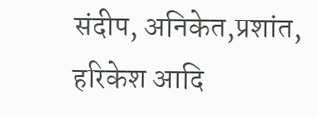संदीप, अनिकेत,प्रशांत, हरिकेश आदि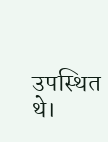उपस्थित थे।